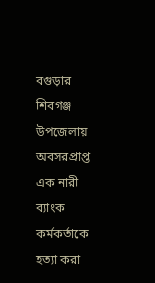বগুড়ার শিবগঞ্জ উপজেলায় অবসরপ্রাপ্ত এক নারী ব্যাংক কর্মকর্তাকে হত্যা করা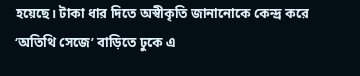হয়েছে। টাকা ধার দিতে অস্বীকৃতি জানানোকে কেন্দ্র করে ‘অতিথি সেজে’ বাড়িতে ঢুকে এ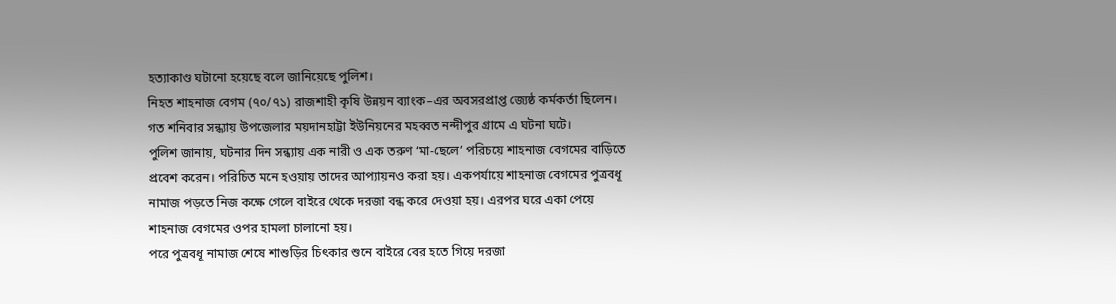হত্যাকাণ্ড ঘটানো হয়েছে বলে জানিয়েছে পুলিশ।
নিহত শাহনাজ বেগম (৭০/৭১) রাজশাহী কৃষি উন্নয়ন ব্যাংক–এর অবসরপ্রাপ্ত জ্যেষ্ঠ কর্মকর্তা ছিলেন। গত শনিবার সন্ধ্যায় উপজেলার ময়দানহাট্টা ইউনিয়নের মহব্বত নন্দীপুর গ্রামে এ ঘটনা ঘটে।
পুলিশ জানায়, ঘটনার দিন সন্ধ্যায় এক নারী ও এক তরুণ ‘মা-ছেলে’ পরিচয়ে শাহনাজ বেগমের বাড়িতে প্রবেশ করেন। পরিচিত মনে হওয়ায় তাদের আপ্যায়নও করা হয়। একপর্যায়ে শাহনাজ বেগমের পুত্রবধূ নামাজ পড়তে নিজ কক্ষে গেলে বাইরে থেকে দরজা বন্ধ করে দেওয়া হয়। এরপর ঘরে একা পেয়ে শাহনাজ বেগমের ওপর হামলা চালানো হয়।
পরে পুত্রবধূ নামাজ শেষে শাশুড়ির চিৎকার শুনে বাইরে বের হতে গিয়ে দরজা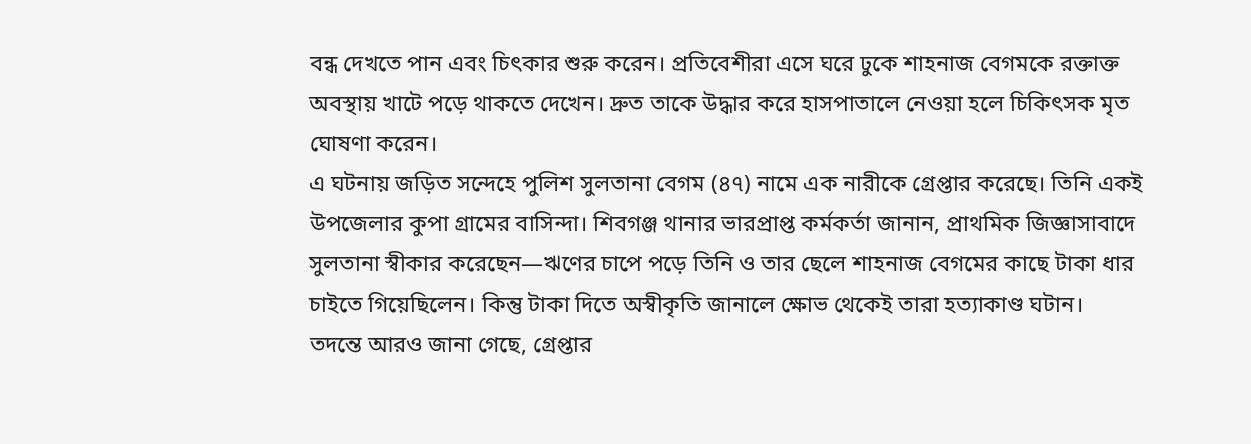বন্ধ দেখতে পান এবং চিৎকার শুরু করেন। প্রতিবেশীরা এসে ঘরে ঢুকে শাহনাজ বেগমকে রক্তাক্ত অবস্থায় খাটে পড়ে থাকতে দেখেন। দ্রুত তাকে উদ্ধার করে হাসপাতালে নেওয়া হলে চিকিৎসক মৃত ঘোষণা করেন।
এ ঘটনায় জড়িত সন্দেহে পুলিশ সুলতানা বেগম (৪৭) নামে এক নারীকে গ্রেপ্তার করেছে। তিনি একই উপজেলার কুপা গ্রামের বাসিন্দা। শিবগঞ্জ থানার ভারপ্রাপ্ত কর্মকর্তা জানান, প্রাথমিক জিজ্ঞাসাবাদে সুলতানা স্বীকার করেছেন—ঋণের চাপে পড়ে তিনি ও তার ছেলে শাহনাজ বেগমের কাছে টাকা ধার চাইতে গিয়েছিলেন। কিন্তু টাকা দিতে অস্বীকৃতি জানালে ক্ষোভ থেকেই তারা হত্যাকাণ্ড ঘটান।
তদন্তে আরও জানা গেছে, গ্রেপ্তার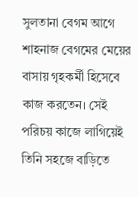সুলতানা বেগম আগে শাহনাজ বেগমের মেয়ের বাসায় গৃহকর্মী হিসেবে কাজ করতেন। সেই পরিচয় কাজে লাগিয়েই তিনি সহজে বাড়িতে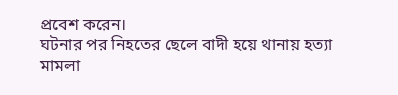প্রবেশ করেন।
ঘটনার পর নিহতের ছেলে বাদী হয়ে থানায় হত্যা মামলা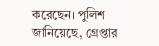করেছেন। পুলিশ জানিয়েছে, গ্রেপ্তার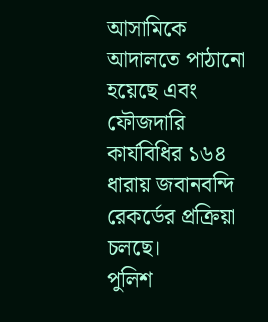আসামিকে আদালতে পাঠানো হয়েছে এবং ফৌজদারি কার্যবিধির ১৬৪ ধারায় জবানবন্দি রেকর্ডের প্রক্রিয়া চলছে।
পুলিশ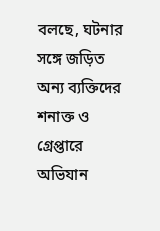বলছে, ঘটনার সঙ্গে জড়িত অন্য ব্যক্তিদের শনাক্ত ও গ্রেপ্তারে অভিযান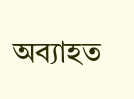অব্যাহত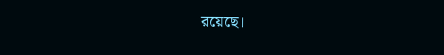রয়েছে।